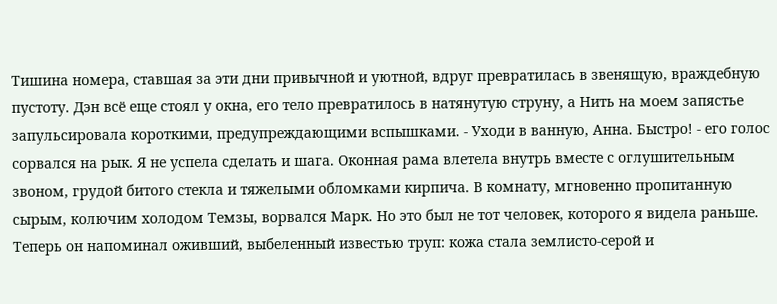Тишина номера, ставшая за эти дни привычной и уютной, вдруг превратилась в звенящую, враждебную пустоту. Дэн всё еще стоял у окна, его тело превратилось в натянутую струну, а Нить на моем запястье запульсировала короткими, предупреждающими вспышками. - Уходи в ванную, Анна. Быстро! - его голос сорвался на рык. Я не успела сделать и шага. Оконная рама влетела внутрь вместе с оглушительным звоном, грудой битого стекла и тяжелыми обломками кирпича. В комнату, мгновенно пропитанную сырым, колючим холодом Темзы, ворвался Марк. Но это был не тот человек, которого я видела раньше. Теперь он напоминал оживший, выбеленный известью труп: кожа стала землисто-серой и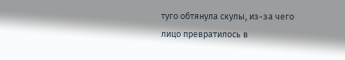туго обтянула скулы, из-за чего лицо превратилось в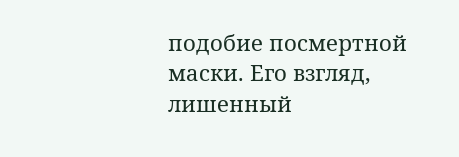подобие посмертной маски. Его взгляд, лишенный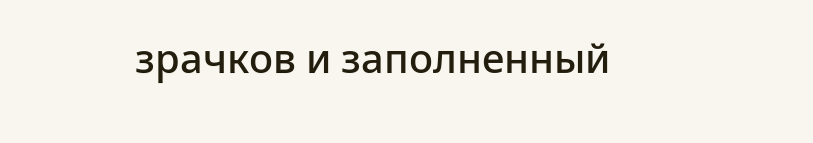зрачков и заполненный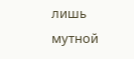лишь мутной